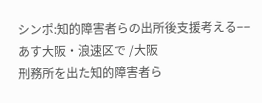シンポ:知的障害者らの出所後支援考える−−あす大阪・浪速区で /大阪
刑務所を出た知的障害者ら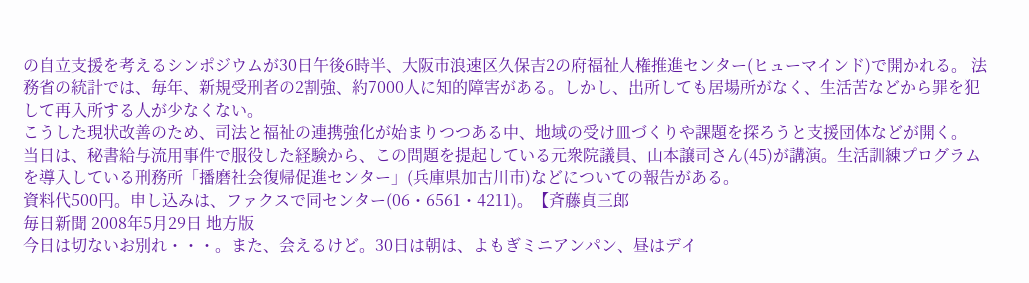の自立支援を考えるシンポジウムが30日午後6時半、大阪市浪速区久保吉2の府福祉人権推進センター(ヒューマインド)で開かれる。 法務省の統計では、毎年、新規受刑者の2割強、約7000人に知的障害がある。しかし、出所しても居場所がなく、生活苦などから罪を犯して再入所する人が少なくない。
こうした現状改善のため、司法と福祉の連携強化が始まりつつある中、地域の受け皿づくりや課題を探ろうと支援団体などが開く。
当日は、秘書給与流用事件で服役した経験から、この問題を提起している元衆院議員、山本譲司さん(45)が講演。生活訓練プログラムを導入している刑務所「播磨社会復帰促進センター」(兵庫県加古川市)などについての報告がある。
資料代500円。申し込みは、ファクスで同センター(06・6561・4211)。【斉藤貞三郎
毎日新聞 2008年5月29日 地方版
今日は切ないお別れ・・・。また、会えるけど。30日は朝は、よもぎミニアンパン、昼はデイ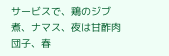サービスで、鶏のジブ煮、ナマス、夜は甘酢肉団子、春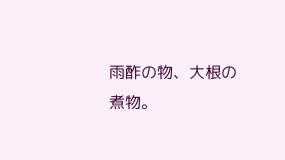雨酢の物、大根の煮物。